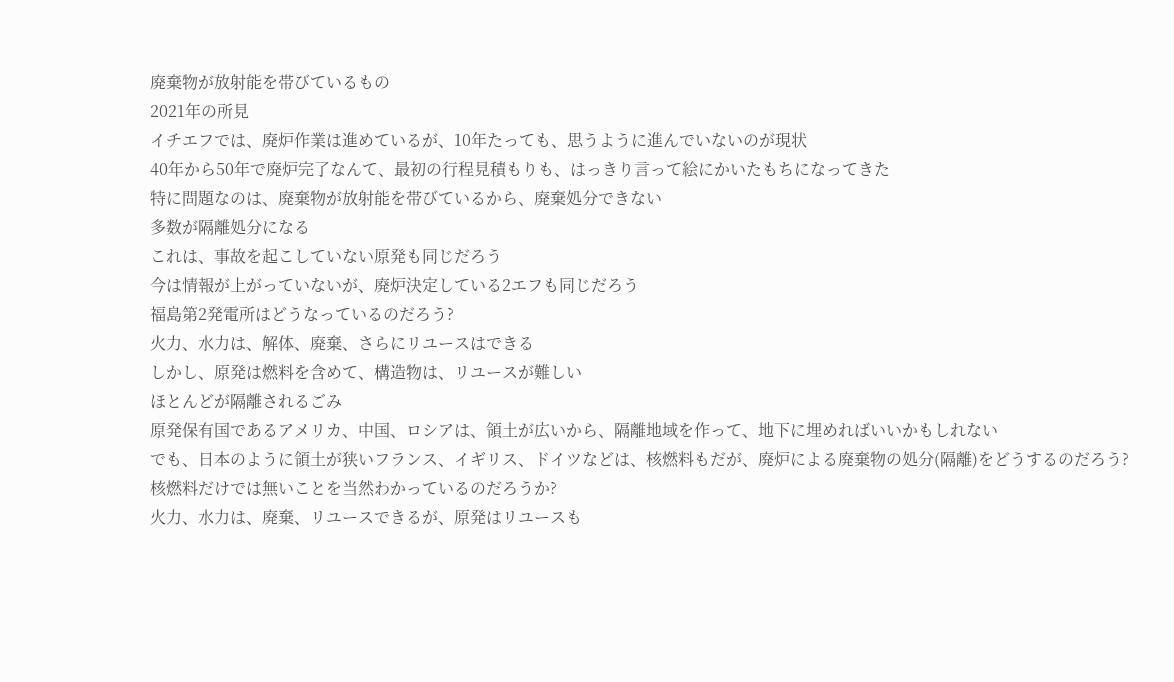廃棄物が放射能を帯びているもの
2021年の所見
イチエフでは、廃炉作業は進めているが、10年たっても、思うように進んでいないのが現状
40年から50年で廃炉完了なんて、最初の行程見積もりも、はっきり言って絵にかいたもちになってきた
特に問題なのは、廃棄物が放射能を帯びているから、廃棄処分できない
多数が隔離処分になる
これは、事故を起こしていない原発も同じだろう
今は情報が上がっていないが、廃炉決定している2エフも同じだろう
福島第2発電所はどうなっているのだろう?
火力、水力は、解体、廃棄、さらにリユースはできる
しかし、原発は燃料を含めて、構造物は、リユースが難しい
ほとんどが隔離されるごみ
原発保有国であるアメリカ、中国、ロシアは、領土が広いから、隔離地域を作って、地下に埋めればいいかもしれない
でも、日本のように領土が狭いフランス、イギリス、ドイツなどは、核燃料もだが、廃炉による廃棄物の処分(隔離)をどうするのだろう?
核燃料だけでは無いことを当然わかっているのだろうか?
火力、水力は、廃棄、リユースできるが、原発はリユースも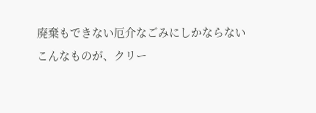廃棄もできない厄介なごみにしかならない
こんなものが、クリー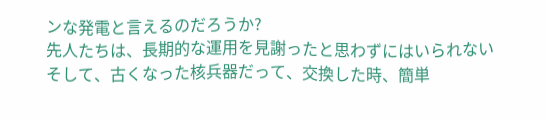ンな発電と言えるのだろうか?
先人たちは、長期的な運用を見謝ったと思わずにはいられない
そして、古くなった核兵器だって、交換した時、簡単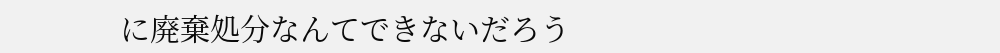に廃棄処分なんてできないだろう